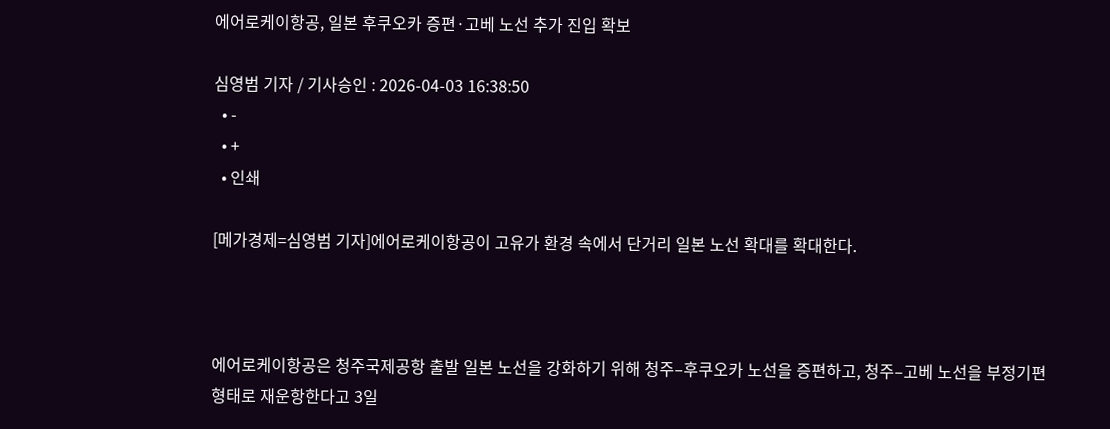에어로케이항공, 일본 후쿠오카 증편·고베 노선 추가 진입 확보

심영범 기자 / 기사승인 : 2026-04-03 16:38:50
  • -
  • +
  • 인쇄

[메가경제=심영범 기자]에어로케이항공이 고유가 환경 속에서 단거리 일본 노선 확대를 확대한다.



에어로케이항공은 청주국제공항 출발 일본 노선을 강화하기 위해 청주–후쿠오카 노선을 증편하고, 청주–고베 노선을 부정기편 형태로 재운항한다고 3일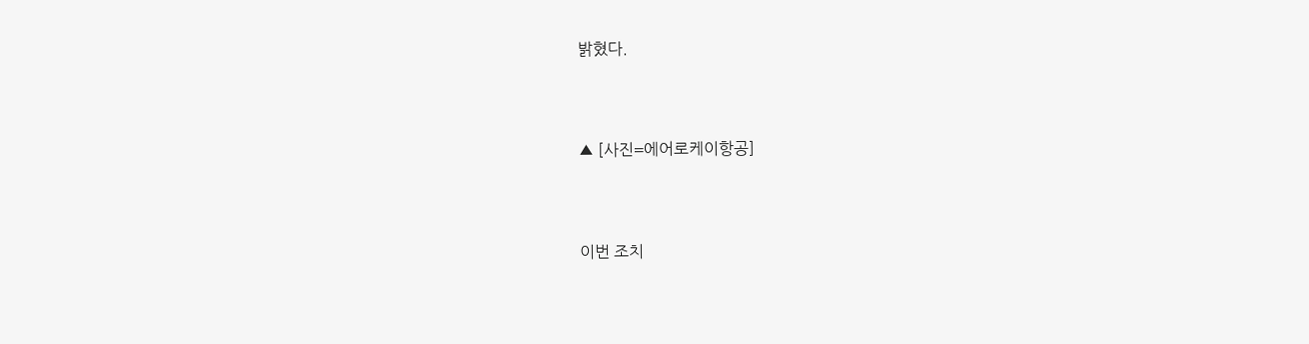밝혔다.



▲ [사진=에어로케이항공]



이번 조치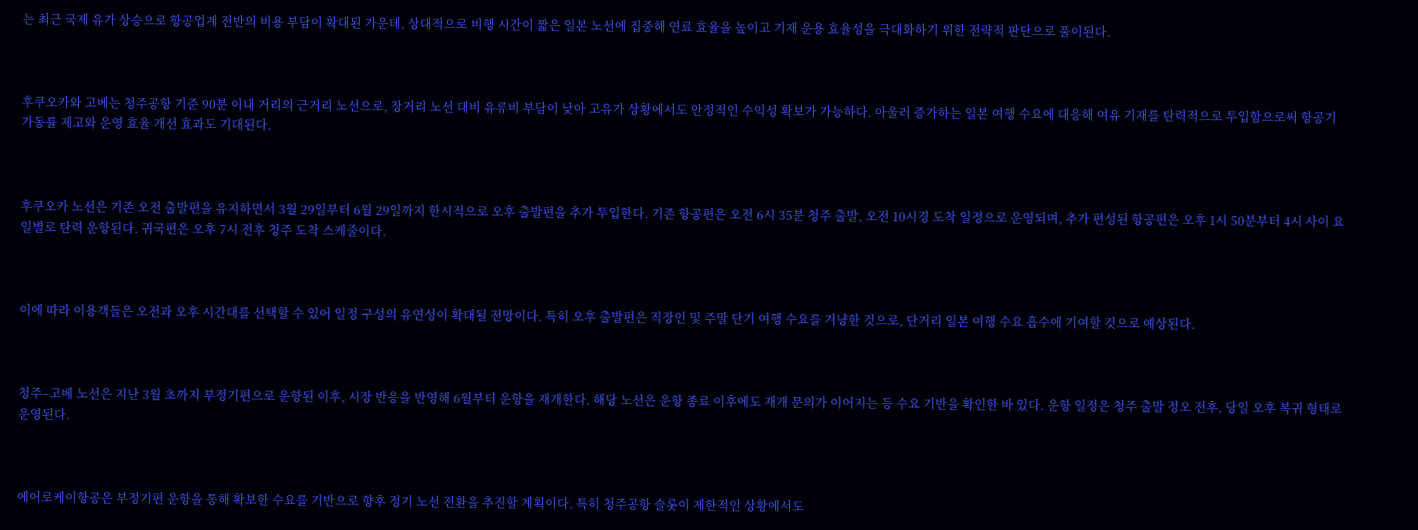는 최근 국제 유가 상승으로 항공업계 전반의 비용 부담이 확대된 가운데, 상대적으로 비행 시간이 짧은 일본 노선에 집중해 연료 효율을 높이고 기재 운용 효율성을 극대화하기 위한 전략적 판단으로 풀이된다.



후쿠오카와 고베는 청주공항 기준 90분 이내 거리의 근거리 노선으로, 장거리 노선 대비 유류비 부담이 낮아 고유가 상황에서도 안정적인 수익성 확보가 가능하다. 아울러 증가하는 일본 여행 수요에 대응해 여유 기재를 탄력적으로 투입함으로써 항공기 가동률 제고와 운영 효율 개선 효과도 기대된다.



후쿠오카 노선은 기존 오전 출발편을 유지하면서 3월 29일부터 6월 29일까지 한시적으로 오후 출발편을 추가 투입한다. 기존 항공편은 오전 6시 35분 청주 출발, 오전 10시경 도착 일정으로 운영되며, 추가 편성된 항공편은 오후 1시 50분부터 4시 사이 요일별로 탄력 운항된다. 귀국편은 오후 7시 전후 청주 도착 스케줄이다.



이에 따라 이용객들은 오전과 오후 시간대를 선택할 수 있어 일정 구성의 유연성이 확대될 전망이다. 특히 오후 출발편은 직장인 및 주말 단기 여행 수요를 겨냥한 것으로, 단거리 일본 여행 수요 흡수에 기여할 것으로 예상된다.



청주–고베 노선은 지난 3월 초까지 부정기편으로 운항된 이후, 시장 반응을 반영해 6월부터 운항을 재개한다. 해당 노선은 운항 종료 이후에도 재개 문의가 이어지는 등 수요 기반을 확인한 바 있다. 운항 일정은 청주 출발 정오 전후, 당일 오후 복귀 형태로 운영된다.



에어로케이항공은 부정기편 운항을 통해 확보한 수요를 기반으로 향후 정기 노선 전환을 추진할 계획이다. 특히 청주공항 슬롯이 제한적인 상황에서도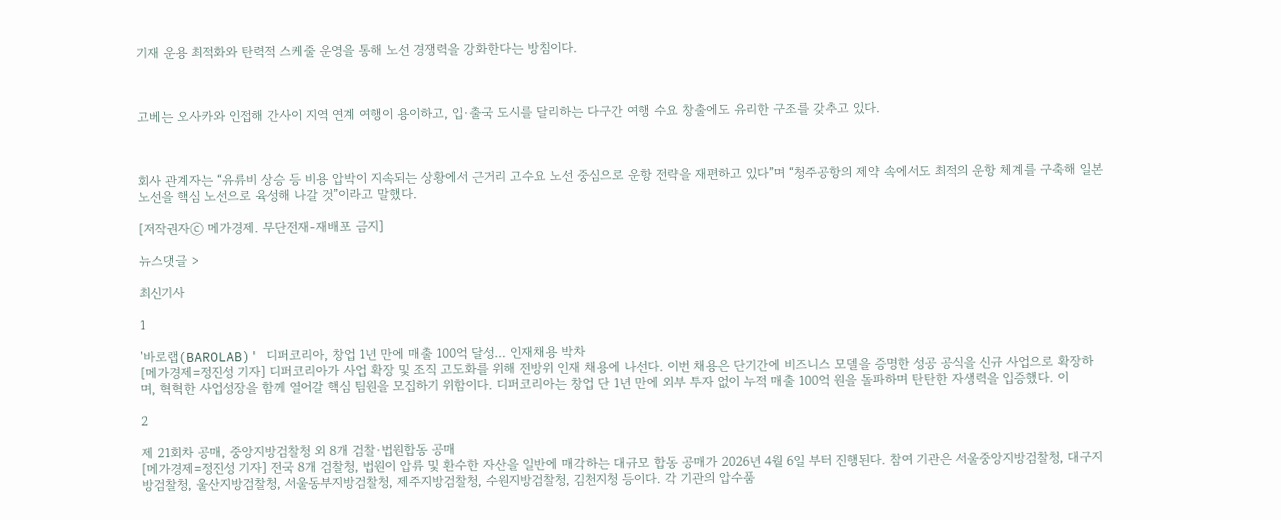기재 운용 최적화와 탄력적 스케줄 운영을 통해 노선 경쟁력을 강화한다는 방침이다.



고베는 오사카와 인접해 간사이 지역 연계 여행이 용이하고, 입·출국 도시를 달리하는 다구간 여행 수요 창출에도 유리한 구조를 갖추고 있다.



회사 관계자는 “유류비 상승 등 비용 압박이 지속되는 상황에서 근거리 고수요 노선 중심으로 운항 전략을 재편하고 있다”며 “청주공항의 제약 속에서도 최적의 운항 체계를 구축해 일본 노선을 핵심 노선으로 육성해 나갈 것”이라고 말했다.

[저작권자ⓒ 메가경제. 무단전재-재배포 금지]

뉴스댓글 >

최신기사

1

'바로랩(BAROLAB)' 디퍼코리아, 창업 1년 만에 매출 100억 달성… 인재채용 박차
[메가경제=정진성 기자] 디퍼코리아가 사업 확장 및 조직 고도화를 위해 전방위 인재 채용에 나선다. 이번 채용은 단기간에 비즈니스 모델을 증명한 성공 공식을 신규 사업으로 확장하며, 혁혁한 사업성장을 함께 열어갈 핵심 팀원을 모집하기 위함이다. 디퍼코리아는 창업 단 1년 만에 외부 투자 없이 누적 매출 100억 원을 돌파하며 탄탄한 자생력을 입증했다. 이

2

제 21회차 공매, 중앙지방검찰청 외 8개 검찰·법원합동 공매
[메가경제=정진성 기자] 전국 8개 검찰청, 법원이 압류 및 환수한 자산을 일반에 매각하는 대규모 합동 공매가 2026년 4월 6일 부터 진행된다. 참여 기관은 서울중앙지방검찰청, 대구지방검찰청, 울산지방검찰청, 서울동부지방검찰청, 제주지방검찰청, 수원지방검찰청, 김천지청 등이다. 각 기관의 압수품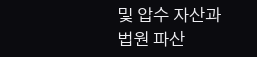및 압수 자산과 법원 파산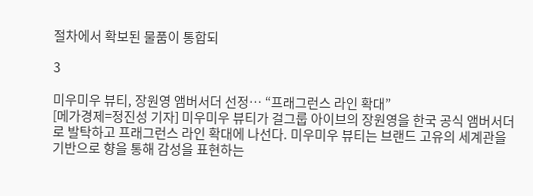절차에서 확보된 물품이 통합되

3

미우미우 뷰티, 장원영 앰버서더 선정… “프래그런스 라인 확대”
[메가경제=정진성 기자] 미우미우 뷰티가 걸그룹 아이브의 장원영을 한국 공식 앰버서더로 발탁하고 프래그런스 라인 확대에 나선다. 미우미우 뷰티는 브랜드 고유의 세계관을 기반으로 향을 통해 감성을 표현하는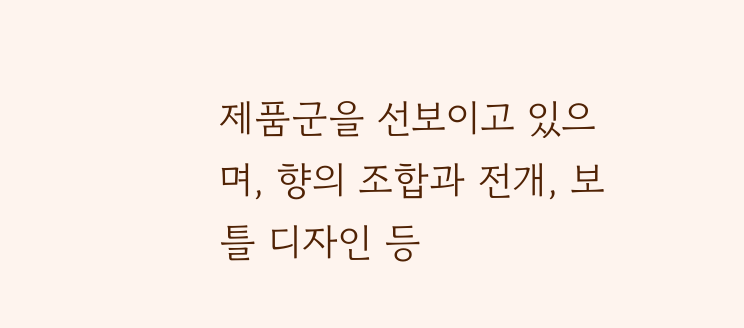제품군을 선보이고 있으며, 향의 조합과 전개, 보틀 디자인 등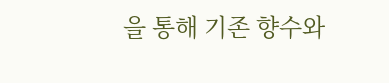을 통해 기존 향수와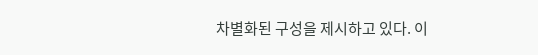차별화된 구성을 제시하고 있다. 이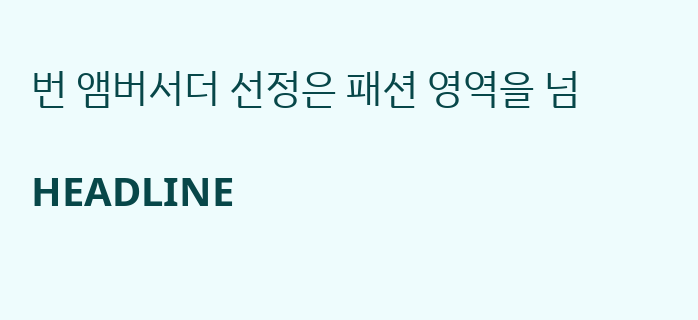번 앰버서더 선정은 패션 영역을 넘

HEADLINE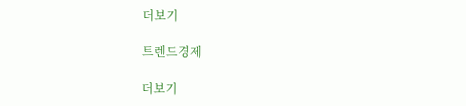더보기

트렌드경제

더보기